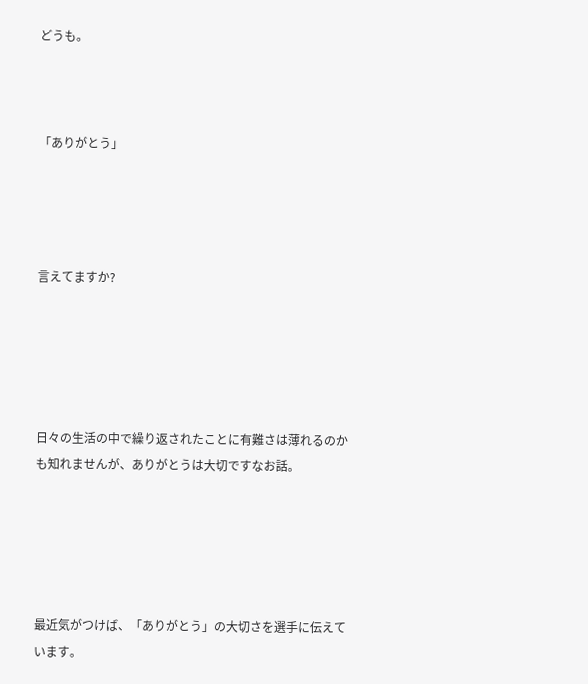どうも。



「ありがとう」




言えてますか?





日々の生活の中で繰り返されたことに有難さは薄れるのかも知れませんが、ありがとうは大切ですなお話。





最近気がつけば、「ありがとう」の大切さを選手に伝えています。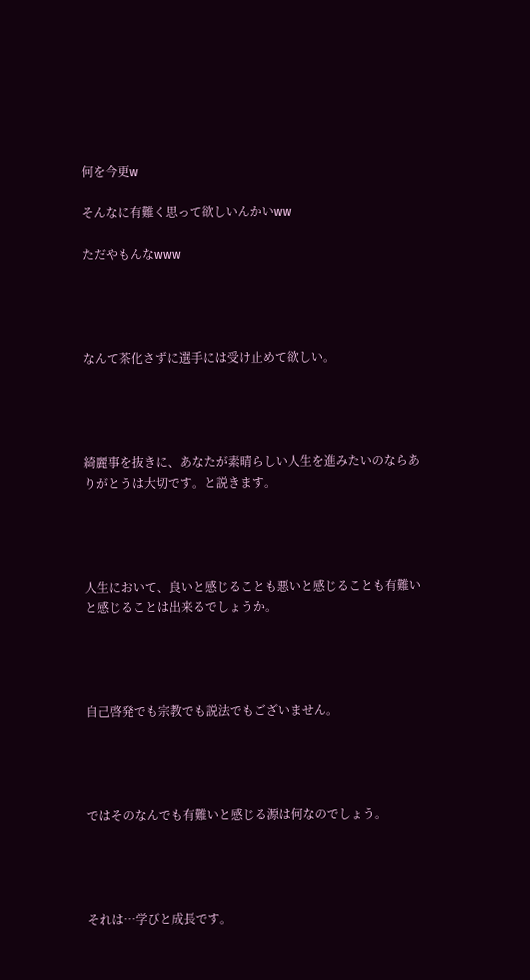何を今更w

そんなに有難く思って欲しいんかいww

ただやもんなwww




なんて茶化さずに選手には受け止めて欲しい。




綺麗事を抜きに、あなたが素晴らしい人生を進みたいのならありがとうは大切です。と説きます。




人生において、良いと感じることも悪いと感じることも有難いと感じることは出来るでしょうか。




自己啓発でも宗教でも説法でもございません。




ではそのなんでも有難いと感じる源は何なのでしょう。




それは…学びと成長です。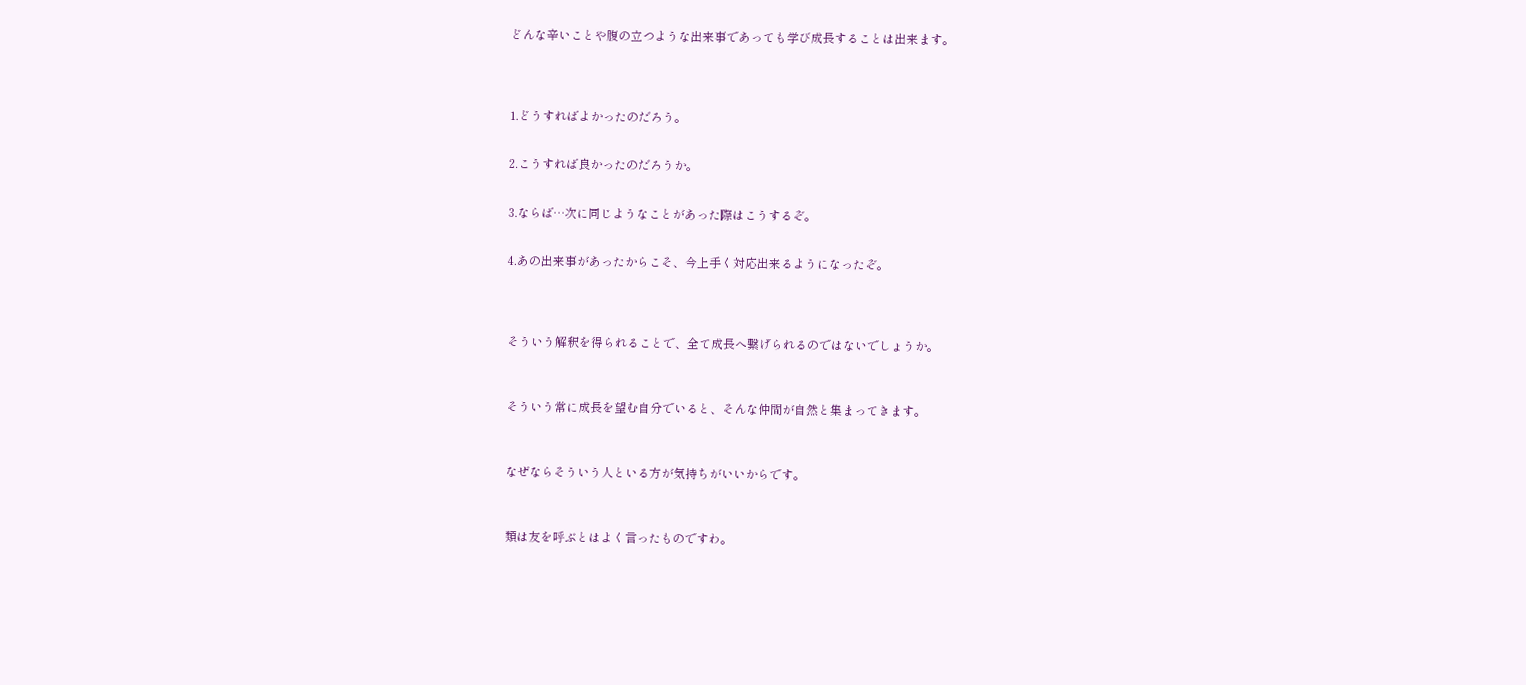どんな辛いことや腹の立つような出来事であっても学び成長することは出来ます。




1.どうすればよかったのだろう。


2.こうすれば良かったのだろうか。


3.ならば…次に同じようなことがあった際はこうするぞ。


4.あの出来事があったからこそ、今上手く対応出来るようになったぞ。




そういう解釈を得られることで、全て成長へ繋げられるのではないでしょうか。



そういう常に成長を望む自分でいると、そんな仲間が自然と集まってきます。



なぜならそういう人といる方が気持ちがいいからです。



類は友を呼ぶとはよく言ったものですわ。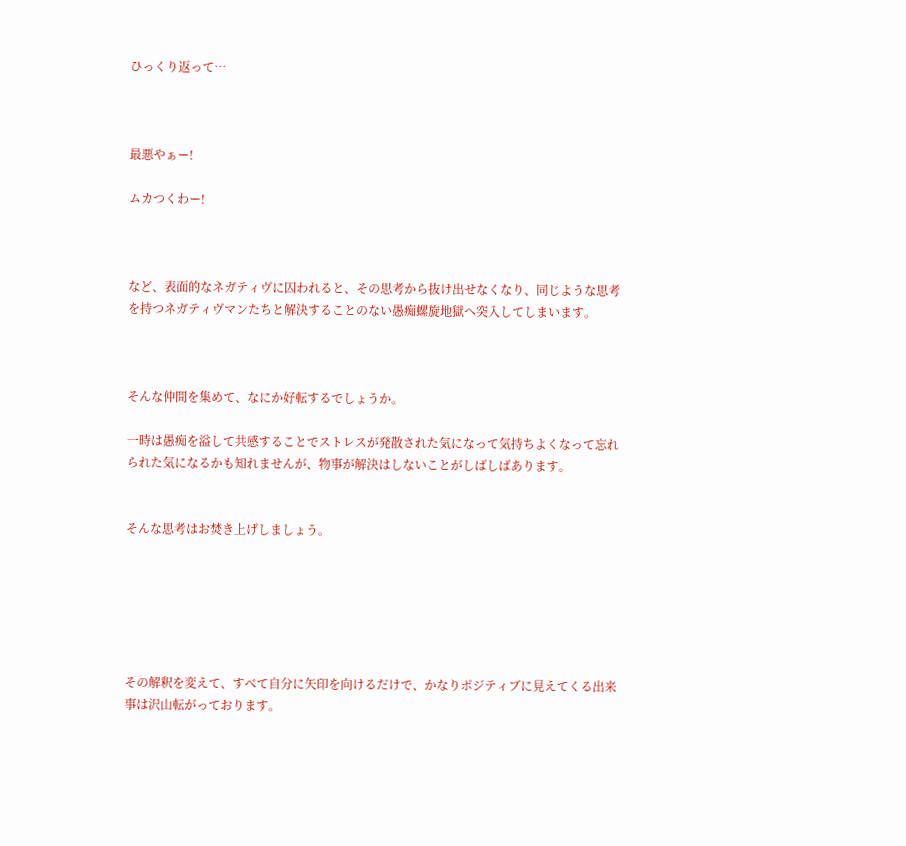ひっくり返って…



最悪やぁー!

ムカつくわー!



など、表面的なネガティヴに囚われると、その思考から抜け出せなくなり、同じような思考を持つネガティヴマンたちと解決することのない愚痴螺旋地獄へ突入してしまいます。



そんな仲間を集めて、なにか好転するでしょうか。

一時は愚痴を溢して共感することでストレスが発散された気になって気持ちよくなって忘れられた気になるかも知れませんが、物事が解決はしないことがしばしばあります。


そんな思考はお焚き上げしましょう。






その解釈を変えて、すべて自分に矢印を向けるだけで、かなりポジティブに見えてくる出来事は沢山転がっております。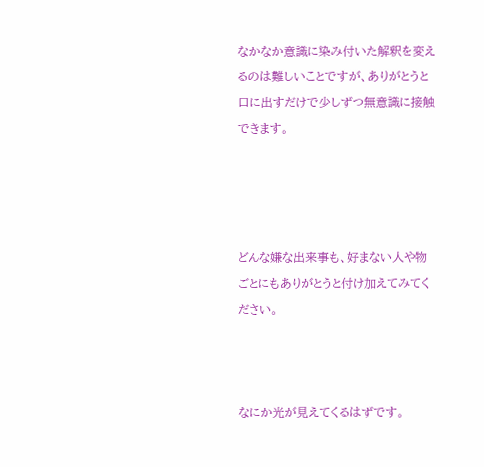なかなか意識に染み付いた解釈を変えるのは難しいことですが、ありがとうと口に出すだけで少しずつ無意識に接触できます。




どんな嫌な出来事も、好まない人や物ごとにもありがとうと付け加えてみてください。



なにか光が見えてくるはずです。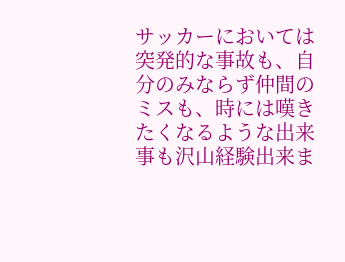サッカーにおいては突発的な事故も、自分のみならず仲間のミスも、時には嘆きたくなるような出来事も沢山経験出来ま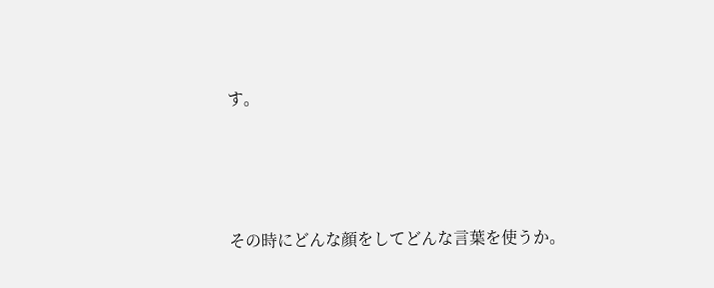す。




その時にどんな顔をしてどんな言葉を使うか。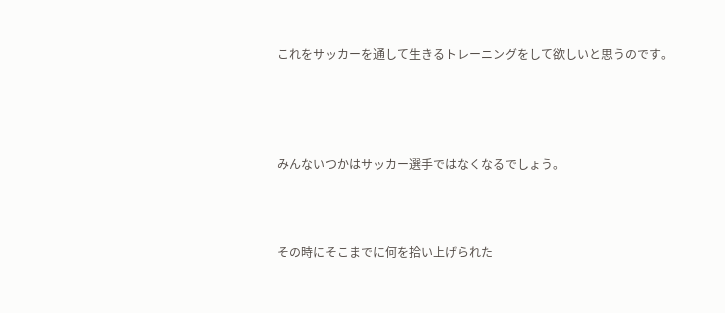これをサッカーを通して生きるトレーニングをして欲しいと思うのです。




みんないつかはサッカー選手ではなくなるでしょう。



その時にそこまでに何を拾い上げられた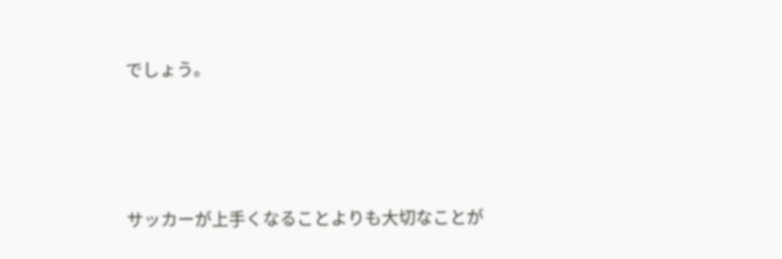でしょう。




サッカーが上手くなることよりも大切なことが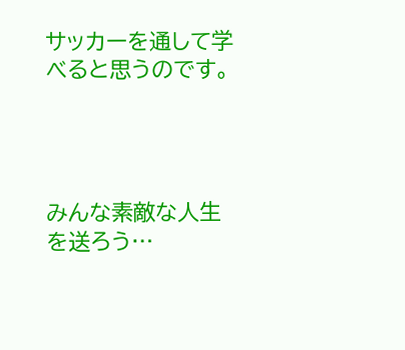サッカーを通して学べると思うのです。




みんな素敵な人生を送ろう…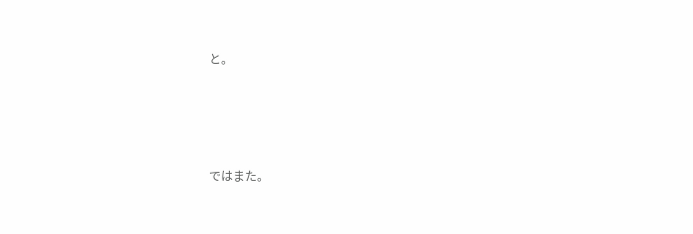と。




ではまた。